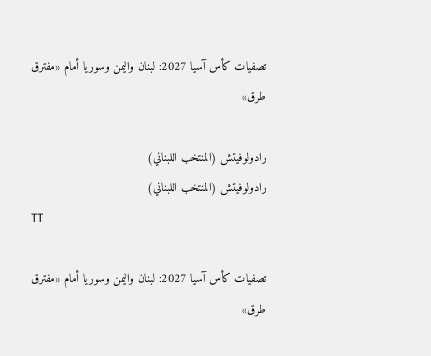تصفيات كأس آسيا 2027: لبنان واليمن وسوريا أمام «مفترق طرق»

رادولوفيتش (المنتخب اللبناني)
رادولوفيتش (المنتخب اللبناني)
TT

تصفيات كأس آسيا 2027: لبنان واليمن وسوريا أمام «مفترق طرق»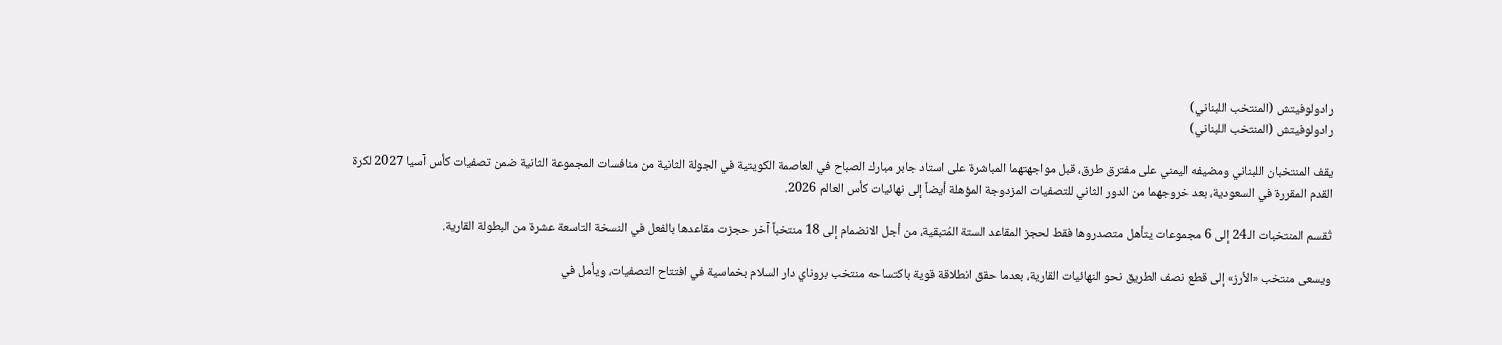رادولوفيتش (المنتخب اللبناني)
رادولوفيتش (المنتخب اللبناني)

يقف المنتخبان اللبناني ومضيفه اليمني على مفترق طرق، قبل مواجهتهما المباشرة على استاد جابر مبارك الصباح في العاصمة الكويتية في الجولة الثانية من منافسات المجموعة الثانية ضمن تصفيات كأس آسيا 2027 لكرة القدم المقررة في السعودية، بعد خروجهما من الدور الثاني للتصفيات المزدوجة المؤهلة أيضاً إلى نهائيات كأس العالم 2026.

تُقسم المنتخبات الـ24 إلى 6 مجموعات يتأهل متصدروها فقط لحجز المقاعد الستة المُتبقية، من أجل الانضمام إلى 18 منتخباً آخر حجزت مقاعدها بالفعل في النسخة التاسعة عشرة من البطولة القارية.

ويسعى منتخب «الأرز» إلى قطع نصف الطريق نحو النهائيات القارية، بعدما حقق انطلاقة قوية باكتساحه منتخب بروناي دار السلام بخماسية في افتتاح التصفيات، ويأمل في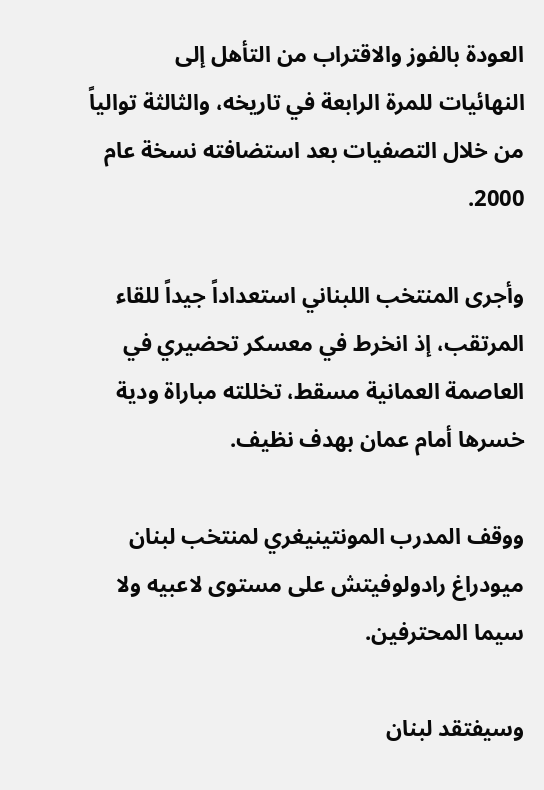العودة بالفوز والاقتراب من التأهل إلى النهائيات للمرة الرابعة في تاريخه، والثالثة توالياً من خلال التصفيات بعد استضافته نسخة عام 2000.

وأجرى المنتخب اللبناني استعداداً جيداً للقاء المرتقب، إذ انخرط في معسكر تحضيري في العاصمة العمانية مسقط، تخللته مباراة ودية خسرها أمام عمان بهدف نظيف.

ووقف المدرب المونتينيغري لمنتخب لبنان ميودراغ رادولوفيتش على مستوى لاعبيه ولا سيما المحترفين.

وسيفتقد لبنان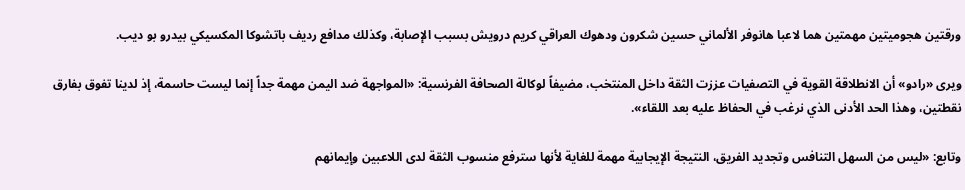ورقتين هجوميتين مهمتين هما لاعبا هانوفر الألماني حسين شكرون ودهوك العراقي كريم درويش بسبب الإصابة، وكذلك مدافع رديف باتشوكا المكسيكي بيدرو بو ديب.

ويرى «رادو» أن الانطلاقة القوية في التصفيات عززت الثقة داخل المنتخب، مضيفاً لوكالة الصحافة الفرنسية: «المواجهة ضد اليمن مهمة جداً إنما ليست حاسمة، إذ لدينا تفوق بفارق نقطتين، وهذا الحد الأدنى الذي نرغب في الحفاظ عليه بعد اللقاء».

وتابع: «ليس من السهل التنافس وتجديد الفريق، النتيجة الإيجابية مهمة للغاية لأنها سترفع منسوب الثقة لدى اللاعبين وإيمانهم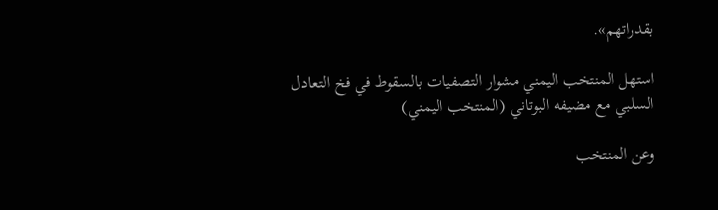بقدراتهم».

استهل المنتخب اليمني مشوار التصفيات بالسقوط في فخ التعادل السلبي مع مضيفه البوتاني (المنتخب اليمني)

وعن المنتخب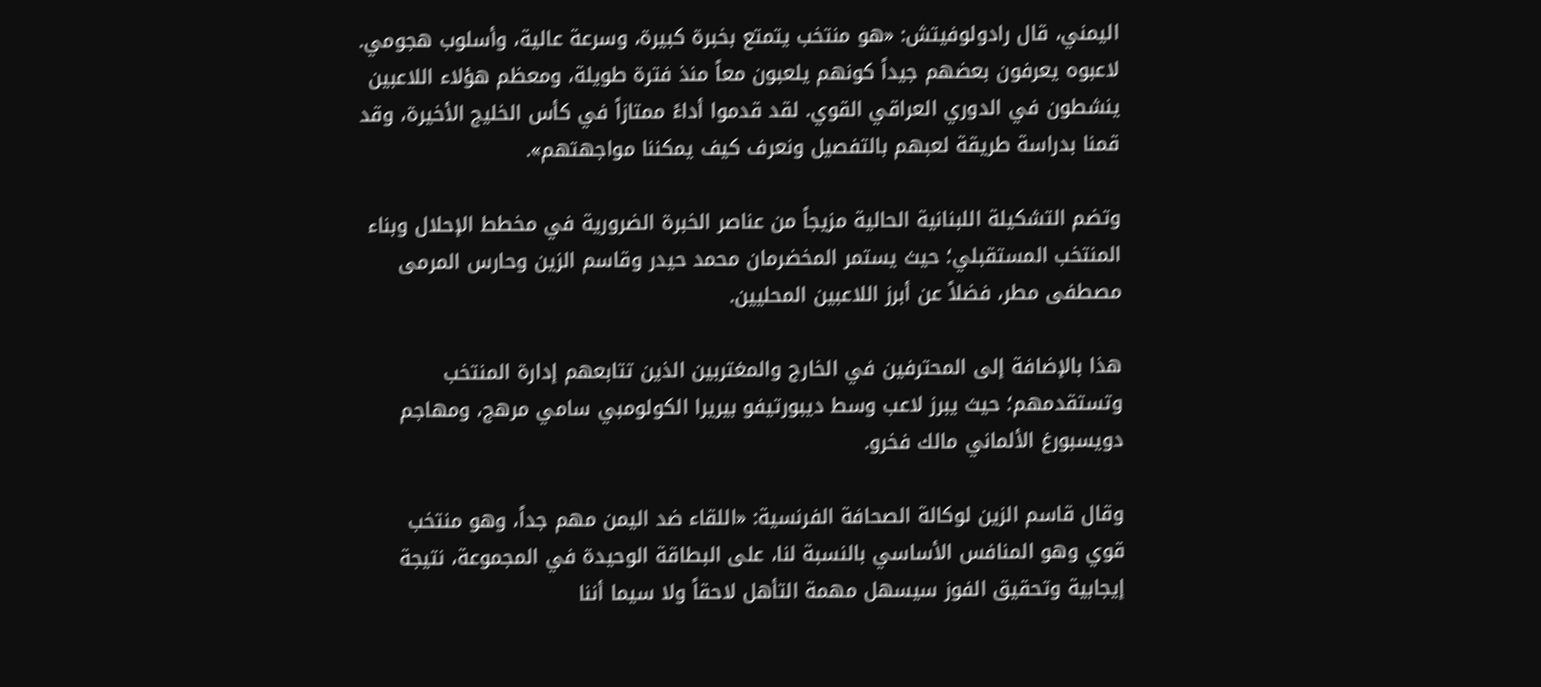اليمني، قال رادولوفيتش: «هو منتخب يتمتع بخبرة كبيرة، وسرعة عالية، وأسلوب هجومي. لاعبوه يعرفون بعضهم جيداً كونهم يلعبون معاً منذ فترة طويلة، ومعظم هؤلاء اللاعبين ينشطون في الدوري العراقي القوي. لقد قدموا أداءً ممتازاً في كأس الخليج الأخيرة، وقد قمنا بدراسة طريقة لعبهم بالتفصيل ونعرف كيف يمكننا مواجهتهم».

وتضم التشكيلة اللبنانية الحالية مزيجاً من عناصر الخبرة الضرورية في مخطط الإحلال وبناء المنتخب المستقبلي؛ حيث يستمر المخضرمان محمد حيدر وقاسم الزين وحارس المرمى مصطفى مطر، فضلاً عن أبرز اللاعبين المحليين.

هذا بالإضافة إلى المحترفين في الخارج والمغتربين الذين تتابعهم إدارة المنتخب وتستقدمهم؛ حيث يبرز لاعب وسط ديبورتيفو بيريرا الكولومبي سامي مرهج، ومهاجم دويسبورغ الألماني مالك فخرو.

وقال قاسم الزين لوكالة الصحافة الفرنسية: «اللقاء ضد اليمن مهم جداً، وهو منتخب قوي وهو المنافس الأساسي بالنسبة لنا، على البطاقة الوحيدة في المجموعة، نتيجة إيجابية وتحقيق الفوز سيسهل مهمة التأهل لاحقاً ولا سيما أننا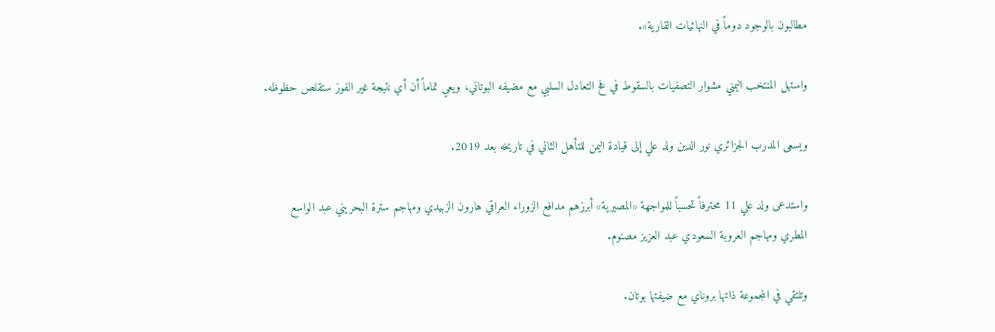مطالبون بالوجود دوماً في النهائيات القارية».

واستهل المنتخب اليمني مشوار التصفيات بالسقوط في فخ التعادل السلبي مع مضيفه البوتاني، ويعي تماماً أن أي نتيجة غير الفوز ستقلص حظوظه.

ويسعى المدرب الجزائري نور الدين ولد علي إلى قيادة اليمن للتأهل الثاني في تاريخه بعد 2019.

واستدعى ولد علي 11 محترفاً تحسباً للمواجهة «المصيرية» أبرزهم مدافع الزوراء العراقي هارون الزبيدي ومهاجم سترة البحريني عبد الواسع المطري ومهاجم العروبة السعودي عبد العزيز مصنوم.

وتلتقي في المجموعة ذاتها بروناي مع ضيفتها بوتان.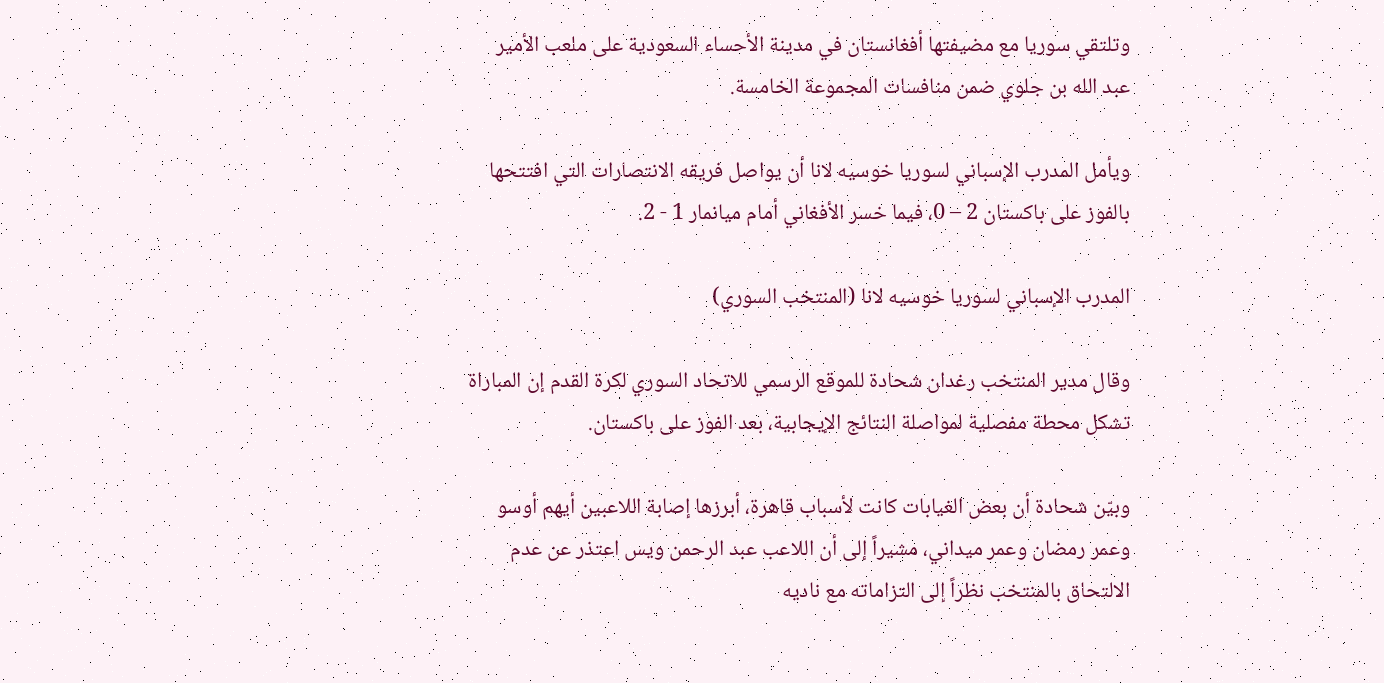وتلتقي سوريا مع مضيفتها أفغانستان في مدينة الأحساء السعودية على ملعب الأمير عبد الله بن جلوي ضمن منافسات المجموعة الخامسة.

ويأمل المدرب الإسباني لسوريا خوسيه لانا أن يواصل فريقه الانتصارات التي افتتحها بالفوز على باكستان 2 – 0، فيما خسر الأفغاني أمام ميانمار 1 - 2.

المدرب الإسباني لسوريا خوسيه لانا (المنتخب السوري)

وقال مدير المنتخب رغدان شحادة للموقع الرسمي للاتحاد السوري لكرة القدم إن المباراة تشكل محطة مفصلية لمواصلة النتائج الإيجابية، بعد الفوز على باكستان.

وبيّن شحادة أن بعض الغيابات كانت لأسباب قاهرة، أبرزها إصابة اللاعبين أيهم أوسو وعمر رمضان وعمر ميداني، مشيراً إلى أن اللاعب عبد الرحمن ويس اعتذر عن عدم الالتحاق بالمنتخب نظراً إلى التزاماته مع ناديه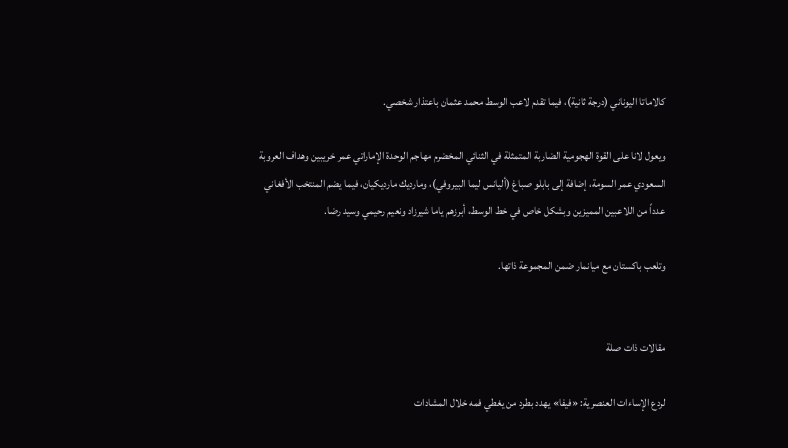كالاماتا اليوناني (درجة ثانية)، فيما تقدم لاعب الوسط محمد عثمان باعتذار شخصي.

ويعول لانا على القوة الهجومية الضاربة المتمثلة في الثنائي المخضرم مهاجم الوحدة الإماراتي عمر خريبين وهداف العروبة السعودي عمر السومة، إضافة إلى بابلو صباغ (أليانس ليما البيروفي)، ومارديك مارديكيان، فيما يضم المنتخب الأفغاني عدداً من اللاعبين المميزين وبشكل خاص في خط الوسط، أبرزهم ياما شيرزاد ونعيم رحيمي وسيد رضا.

وتلعب باكستان مع ميانمار ضمن المجموعة ذاتها.


مقالات ذات صلة

لردع الإساءات العنصرية: «فيفا» يهدد بطرد من يغطي فمه خلال المشادات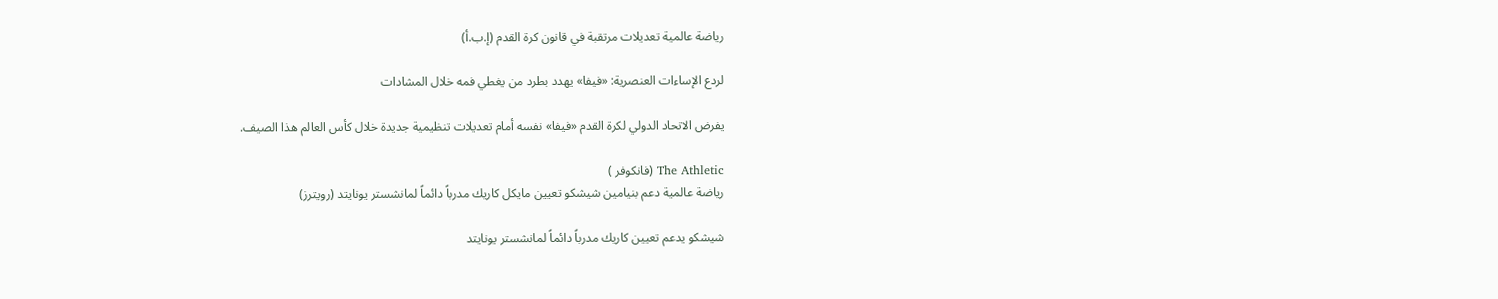رياضة عالمية تعديلات مرتقبة في قانون كرة القدم (إ.ب.أ)

لردع الإساءات العنصرية: «فيفا» يهدد بطرد من يغطي فمه خلال المشادات

يفرض الاتحاد الدولي لكرة القدم «فيفا» نفسه أمام تعديلات تنظيمية جديدة خلال كأس العالم هذا الصيف.

The Athletic (فانكوفر )
رياضة عالمية دعم بنيامين شيشكو تعيين مايكل كاريك مدرباً دائماً لمانشستر يونايتد (رويترز)

شيشكو يدعم تعيين كاريك مدرباً دائماً لمانشستر يونايتد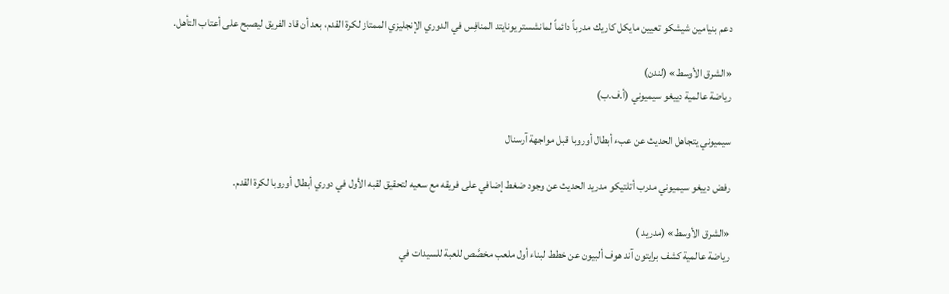دعم بنيامين شيشكو تعيين مايكل كاريك مدرباً دائماً لمانشستر يونايتد المنافِس في الدوري الإنجليزي الممتاز لكرة القدم، بعد أن قاد الفريق ليصبح على أعتاب التأهل.

«الشرق الأوسط» (لندن)
رياضة عالمية دييغو سيميوني (أ.ف.ب)

سيميوني يتجاهل الحديث عن عبء أبطال أوروبا قبل مواجهة آرسنال

رفض دييغو سيميوني مدرب أتلتيكو مدريد الحديث عن وجود ضغط إضافي على فريقه مع سعيه لتحقيق لقبه الأول في دوري أبطال أوروبا لكرة القدم.

«الشرق الأوسط» (مدريد )
رياضة عالمية كشف برايتون آند هوف ألبيون عن خطط لبناء أول ملعب مخصَّص للعبة للسيدات في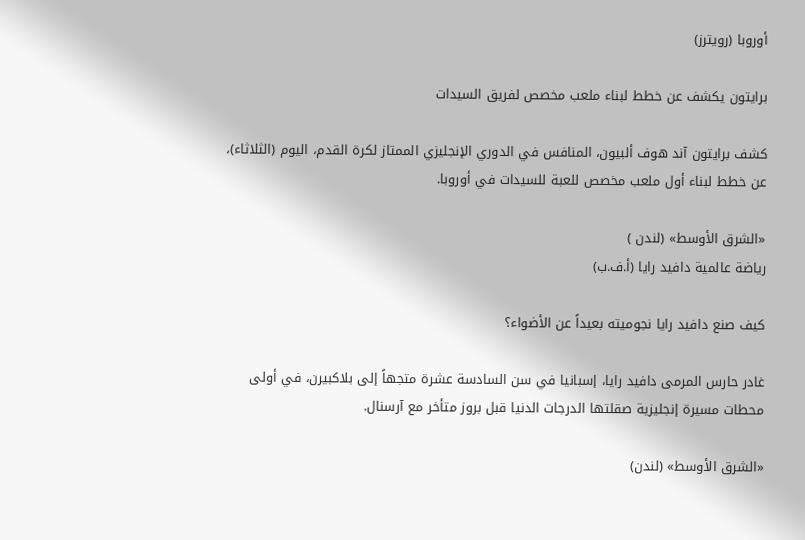أوروبا (رويترز)

برايتون يكشف عن خطط لبناء ملعب مخصص لفريق السيدات

كشف برايتون آند هوف ألبيون، المنافس في الدوري الإنجليزي الممتاز لكرة القدم، اليوم (الثلاثاء)، عن خطط لبناء أول ملعب مخصص للعبة للسيدات في أوروبا.

«الشرق الأوسط» (لندن )
رياضة عالمية دافيد رايا (أ.ف.ب)

كيف صنع دافيد رايا نجوميته بعيداً عن الأضواء؟

غادر حارس المرمى دافيد رايا، إسبانيا في سن السادسة عشرة متجهاً إلى بلاكبيرن، في أولى محطات مسيرة إنجليزية صقلتها الدرجات الدنيا قبل بروز متأخر مع آرسنال.

«الشرق الأوسط» (لندن)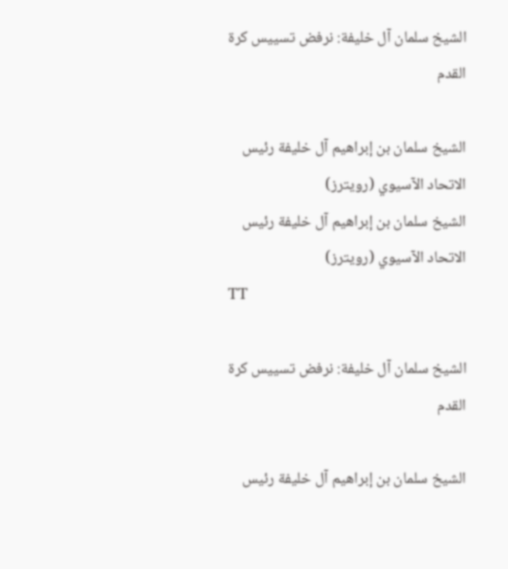الشيخ سلمان آل خليفة: نرفض تسييس كرة القدم

الشيخ سلمان بن إبراهيم آل خليفة رئيس الاتحاد الآسيوي (رويترز)
الشيخ سلمان بن إبراهيم آل خليفة رئيس الاتحاد الآسيوي (رويترز)
TT

الشيخ سلمان آل خليفة: نرفض تسييس كرة القدم

الشيخ سلمان بن إبراهيم آل خليفة رئيس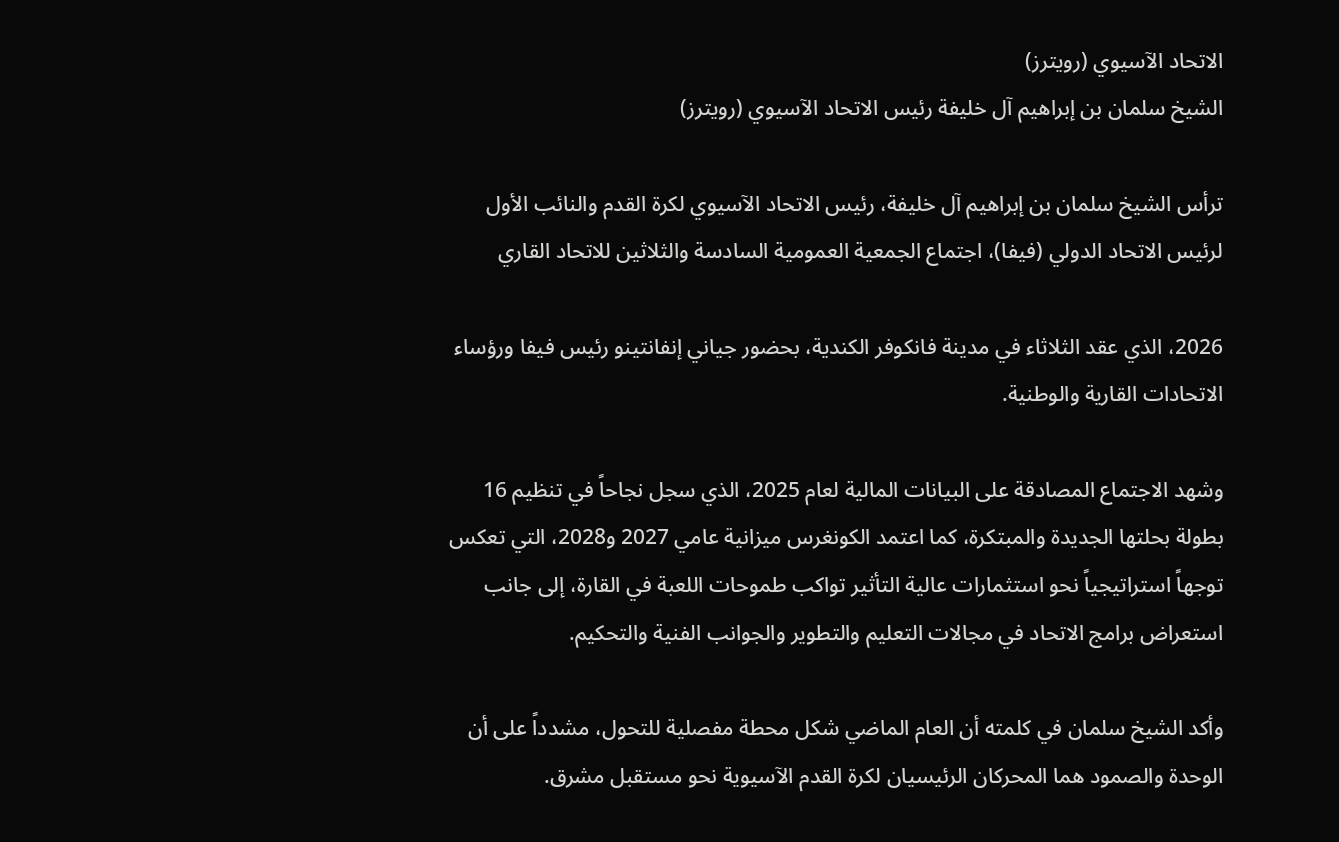الاتحاد الآسيوي (رويترز)
الشيخ سلمان بن إبراهيم آل خليفة رئيس الاتحاد الآسيوي (رويترز)

ترأس الشيخ سلمان بن إبراهيم آل خليفة، رئيس الاتحاد الآسيوي لكرة القدم والنائب الأول لرئيس الاتحاد الدولي (فيفا)، اجتماع الجمعية العمومية السادسة والثلاثين للاتحاد القاري

2026، الذي عقد الثلاثاء في مدينة فانكوفر الكندية، بحضور جياني إنفانتينو رئيس فيفا ورؤساء الاتحادات القارية والوطنية.

وشهد الاجتماع المصادقة على البيانات المالية لعام 2025، الذي سجل نجاحاً في تنظيم 16 بطولة بحلتها الجديدة والمبتكرة، كما اعتمد الكونغرس ميزانية عامي 2027 و2028، التي تعكس توجهاً استراتيجياً نحو استثمارات عالية التأثير تواكب طموحات اللعبة في القارة، إلى جانب استعراض برامج الاتحاد في مجالات التعليم والتطوير والجوانب الفنية والتحكيم.

وأكد الشيخ سلمان في كلمته أن العام الماضي شكل محطة مفصلية للتحول، مشدداً على أن الوحدة والصمود هما المحركان الرئيسيان لكرة القدم الآسيوية نحو مستقبل مشرق.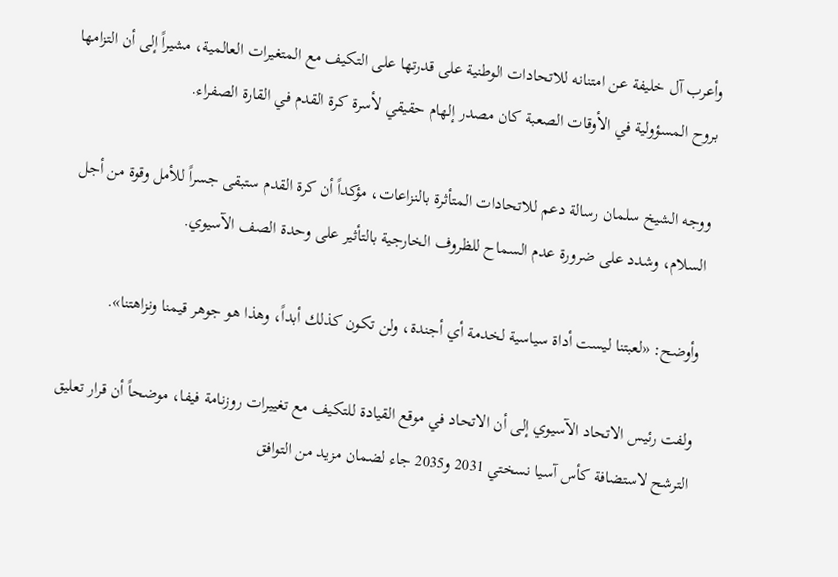وأعرب آل خليفة عن امتنانه للاتحادات الوطنية على قدرتها على التكيف مع المتغيرات العالمية، مشيراً إلى أن التزامها بروح المسؤولية في الأوقات الصعبة كان مصدر إلهام حقيقي لأسرة كرة القدم في القارة الصفراء.

ووجه الشيخ سلمان رسالة دعم للاتحادات المتأثرة بالنزاعات، مؤكداً أن كرة القدم ستبقى جسراً للأمل وقوة من أجل السلام، وشدد على ضرورة عدم السماح للظروف الخارجية بالتأثير على وحدة الصف الآسيوي.

وأوضح: «لعبتنا ليست أداة سياسية لخدمة أي أجندة، ولن تكون كذلك أبداً، وهذا هو جوهر قيمنا ونزاهتنا».

ولفت رئيس الاتحاد الآسيوي إلى أن الاتحاد في موقع القيادة للتكيف مع تغييرات روزنامة فيفا، موضحاً أن قرار تعليق الترشح لاستضافة كأس آسيا نسختي 2031 و2035 جاء لضمان مزيد من التوافق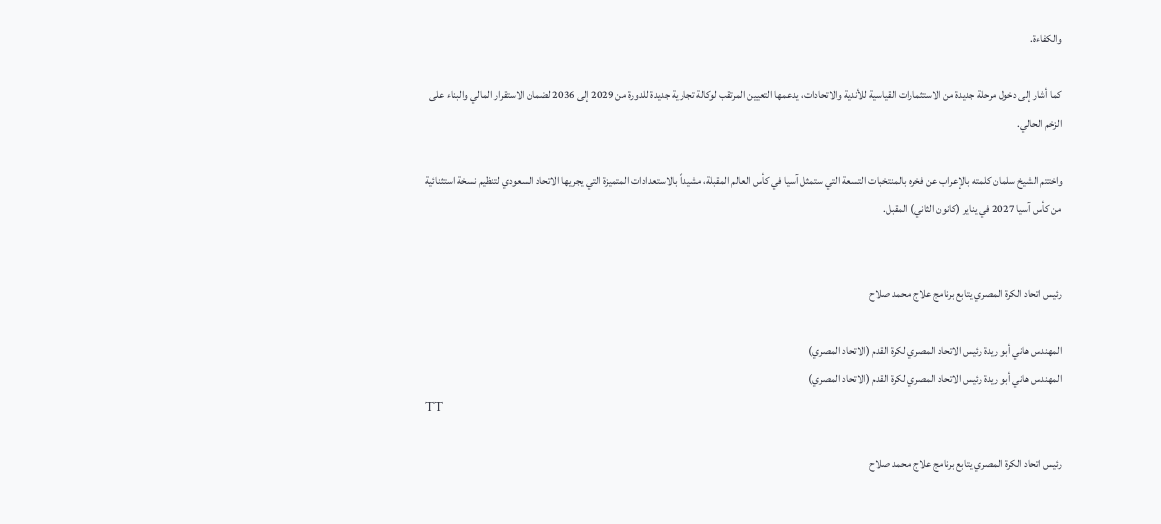والكفاءة.

كما أشار إلى دخول مرحلة جديدة من الاستثمارات القياسية للأندية والاتحادات، يدعمها التعيين المرتقب لوكالة تجارية جديدة للدورة من 2029 إلى 2036 لضمان الاستقرار المالي والبناء على الزخم الحالي.

واختتم الشيخ سلمان كلمته بالإعراب عن فخره بالمنتخبات التسعة التي ستمثل آسيا في كأس العالم المقبلة، مشيداً بالاستعدادات المتميزة التي يجريها الاتحاد السعودي لتنظيم نسخة استثنائية من كأس آسيا 2027 في يناير (كانون الثاني) المقبل.


رئيس اتحاد الكرة المصري يتابع برنامج علاج محمد صلاح

المهندس هاني أبو ريدة رئيس الاتحاد المصري لكرة القدم (الاتحاد المصري)
المهندس هاني أبو ريدة رئيس الاتحاد المصري لكرة القدم (الاتحاد المصري)
TT

رئيس اتحاد الكرة المصري يتابع برنامج علاج محمد صلاح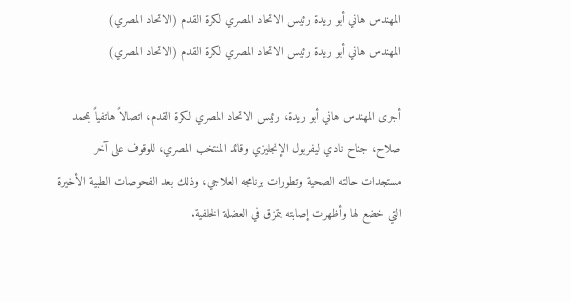المهندس هاني أبو ريدة رئيس الاتحاد المصري لكرة القدم (الاتحاد المصري)
المهندس هاني أبو ريدة رئيس الاتحاد المصري لكرة القدم (الاتحاد المصري)

أجرى المهندس هاني أبو ريدة، رئيس الاتحاد المصري لكرة القدم، اتصالاً هاتفياً بمحمد صلاح، جناح نادي ليفربول الإنجليزي وقائد المنتخب المصري، للوقوف على آخر مستجدات حالته الصحية وتطورات برنامجه العلاجي، وذلك بعد الفحوصات الطبية الأخيرة التي خضع لها وأظهرت إصابته بتمزق في العضلة الخلفية.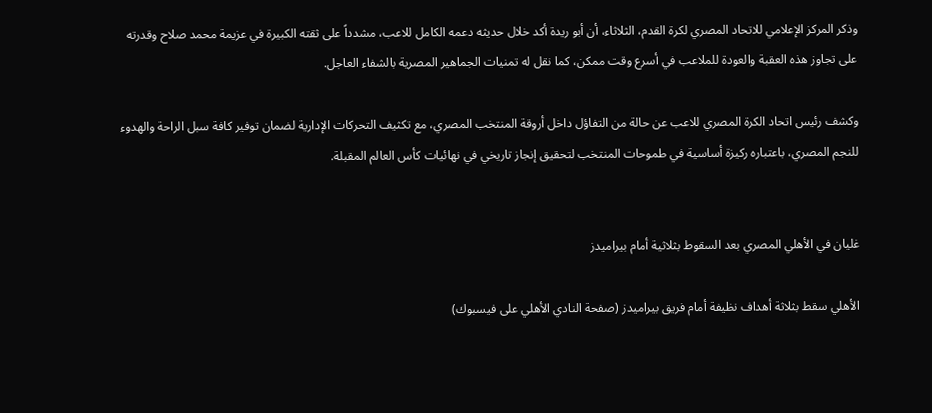وذكر المركز الإعلامي للاتحاد المصري لكرة القدم، الثلاثاء، أن أبو ريدة أكد خلال حديثه دعمه الكامل للاعب، مشدداً على ثقته الكبيرة في عزيمة محمد صلاح وقدرته على تجاوز هذه العقبة والعودة للملاعب في أسرع وقت ممكن، كما نقل له تمنيات الجماهير المصرية بالشفاء العاجل.

وكشف رئيس اتحاد الكرة المصري للاعب عن حالة من التفاؤل داخل أروقة المنتخب المصري، مع تكثيف التحركات الإدارية لضمان توفير كافة سبل الراحة والهدوء للنجم المصري، باعتباره ركيزة أساسية في طموحات المنتخب لتحقيق إنجاز تاريخي في نهائيات كأس العالم المقبلة.


غليان في الأهلي المصري بعد السقوط بثلاثية أمام بيراميدز

الأهلي سقط بثلاثة أهداف نظيفة أمام فريق بيراميدز (صفحة النادي الأهلي على فيسبوك)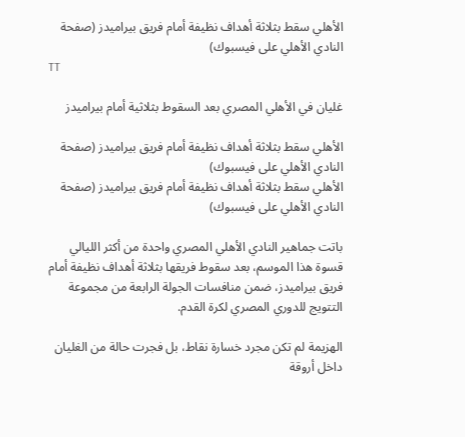الأهلي سقط بثلاثة أهداف نظيفة أمام فريق بيراميدز (صفحة النادي الأهلي على فيسبوك)
TT

غليان في الأهلي المصري بعد السقوط بثلاثية أمام بيراميدز

الأهلي سقط بثلاثة أهداف نظيفة أمام فريق بيراميدز (صفحة النادي الأهلي على فيسبوك)
الأهلي سقط بثلاثة أهداف نظيفة أمام فريق بيراميدز (صفحة النادي الأهلي على فيسبوك)

باتت جماهير النادي الأهلي المصري واحدة من أكثر الليالي قسوة هذا الموسم، بعد سقوط فريقها بثلاثة أهداف نظيفة أمام فريق بيراميدز، ضمن منافسات الجولة الرابعة من مجموعة التتويج للدوري المصري لكرة القدم.

الهزيمة لم تكن مجرد خسارة نقاط، بل فجرت حالة من الغليان داخل أروقة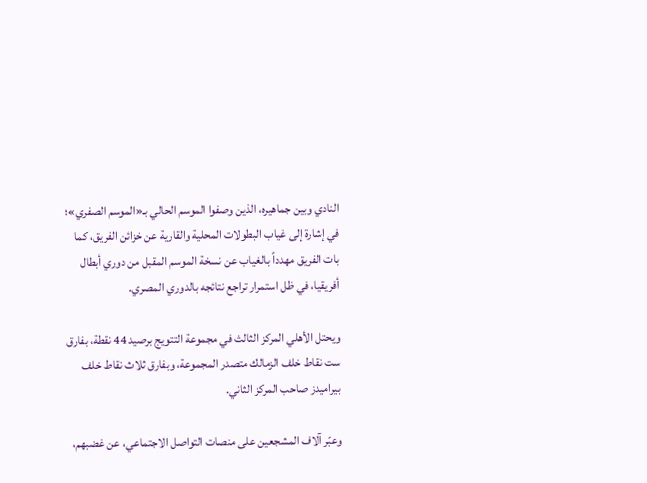النادي وبين جماهيره، الذين وصفوا الموسم الحالي بـ«الموسم الصفري»؛ في إشارة إلى غياب البطولات المحلية والقارية عن خزائن الفريق، كما بات الفريق مهدداً بالغياب عن نسخة الموسم المقبل من دوري أبطال أفريقيا، في ظل استمرار تراجع نتائجه بالدوري المصري.

ويحتل الأهلي المركز الثالث في مجموعة التتويج برصيد 44 نقطة، بفارق ست نقاط خلف الزمالك متصدر المجموعة، وبفارق ثلاث نقاط خلف بيراميدز صاحب المركز الثاني.

وعبّر آلاف المشجعين على منصات التواصل الاجتماعي، عن غضبهم،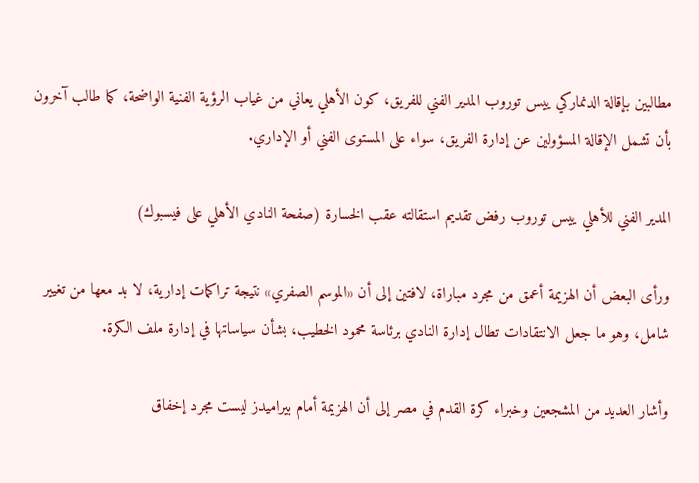مطالبين بإقالة الدنماركي ييس توروب المدير الفني للفريق، كون الأهلي يعاني من غياب الرؤية الفنية الواضحة، كما طالب آخرون بأن تشمل الإقالة المسؤولين عن إدارة الفريق، سواء على المستوى الفني أو الإداري.

المدير الفني للأهلي ييس توروب رفض تقديم استقالته عقب الخسارة (صفحة النادي الأهلي على فيسبوك)

ورأى البعض أن الهزيمة أعمق من مجرد مباراة، لافتين إلى أن «الموسم الصفري» نتيجة تراكمات إدارية، لا بد معها من تغيير شامل، وهو ما جعل الانتقادات تطال إدارة النادي برئاسة محمود الخطيب، بشأن سياساتها في إدارة ملف الكرة.

وأشار العديد من المشجعين وخبراء كرة القدم في مصر إلى أن الهزيمة أمام بيراميدز ليست مجرد إخفاق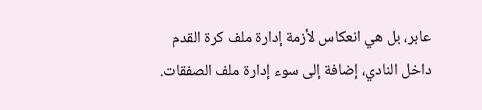عابر، بل هي انعكاس لأزمة إدارة ملف كرة القدم داخل النادي، إضافة إلى سوء إدارة ملف الصفقات.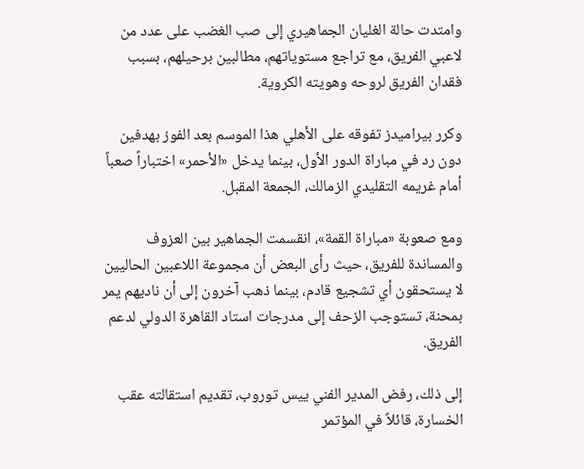وامتدت حالة الغليان الجماهيري إلى صب الغضب على عدد من لاعبي الفريق، مع تراجع مستوياتهم، مطالبين برحيلهم، بسبب فقدان الفريق لروحه وهويته الكروية.

وكرر بيراميدز تفوقه على الأهلي هذا الموسم بعد الفوز بهدفين دون رد في مباراة الدور الأول، بينما يدخل «الأحمر» اختباراً صعباً أمام غريمه التقليدي الزمالك، الجمعة المقبل.

ومع صعوبة «مباراة القمة»، انقسمت الجماهير بين العزوف والمساندة للفريق، حيث رأى البعض أن مجموعة اللاعبين الحاليين لا يستحقون أي تشجيع قادم، بينما ذهب آخرون إلى أن ناديهم يمر بمحنة، تستوجب الزحف إلى مدرجات استاد القاهرة الدولي لدعم الفريق.

إلى ذلك، رفض المدير الفني ييس توروب، تقديم استقالته عقب الخسارة، قائلاً في المؤتمر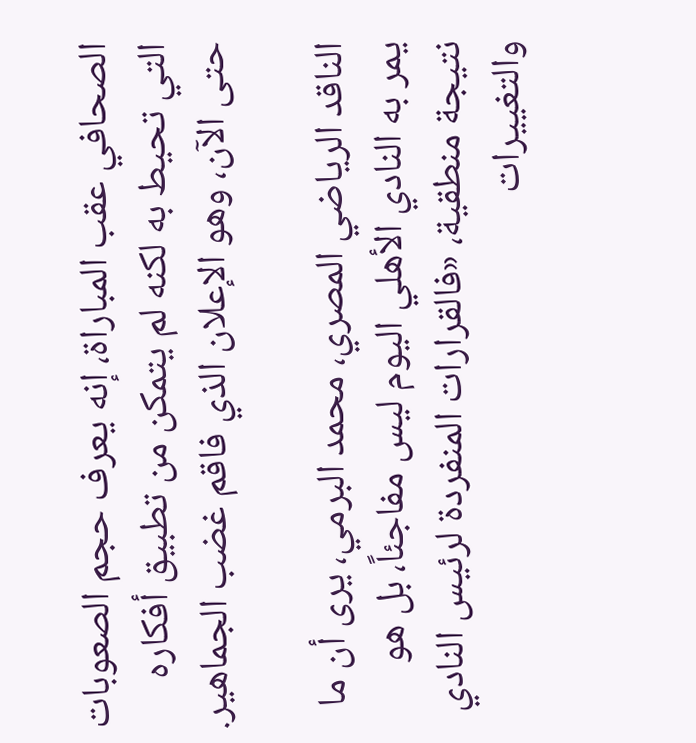الصحافي عقب المباراة، إنه يعرف حجم الصعوبات التي تحيط به لكنه لم يتمكن من تطبيق أفكاره حتى الآن، وهو الإعلان الذي فاقم غضب الجماهير.

الناقد الرياضي المصري، محمد البرمي، يرى أن ما يمر به النادي الأهلي اليوم ليس مفاجئاً، بل هو نتيجة منطقية، «فالقرارات المنفردة لرئيس النادي والتغييرات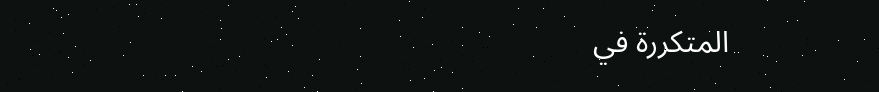المتكررة في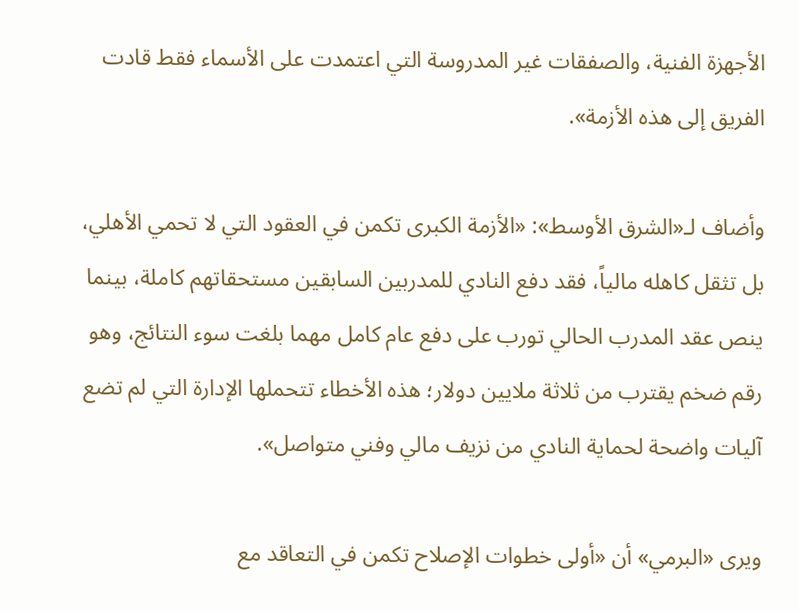الأجهزة الفنية، والصفقات غير المدروسة التي اعتمدت على الأسماء فقط قادت الفريق إلى هذه الأزمة».

وأضاف لـ«الشرق الأوسط»: «الأزمة الكبرى تكمن في العقود التي لا تحمي الأهلي، بل تثقل كاهله مالياً، فقد دفع النادي للمدربين السابقين مستحقاتهم كاملة، بينما ينص عقد المدرب الحالي تورب على دفع عام كامل مهما بلغت سوء النتائج، وهو رقم ضخم يقترب من ثلاثة ملايين دولار؛ هذه الأخطاء تتحملها الإدارة التي لم تضع آليات واضحة لحماية النادي من نزيف مالي وفني متواصل».

ويرى «البرمي» أن «أولى خطوات الإصلاح تكمن في التعاقد مع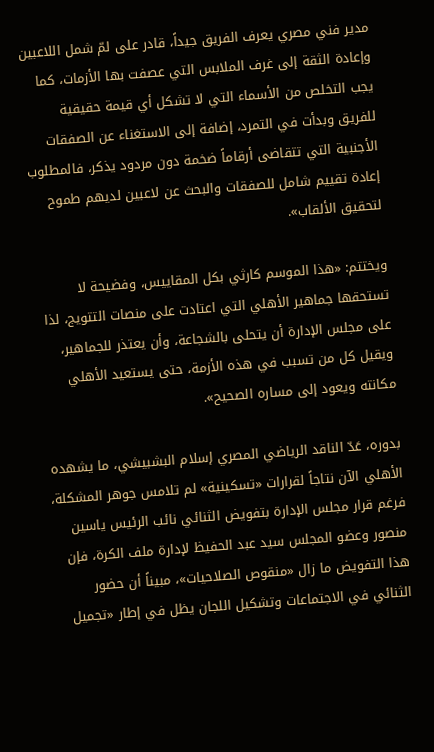مدير فني مصري يعرف الفريق جيداً، قادر على لمّ شمل اللاعبين وإعادة الثقة إلى غرف الملابس التي عصفت بها الأزمات، كما يجب التخلص من الأسماء التي لا تشكل أي قيمة حقيقية للفريق وبدأت في التمرد، إضافة إلى الاستغناء عن الصفقات الأجنبية التي تتقاضى أرقاماً ضخمة دون مردود يذكر، فالمطلوب إعادة تقييم شامل للصفقات والبحث عن لاعبين لديهم طموح لتحقيق الألقاب».

ويختتم: «هذا الموسم كارثي بكل المقاييس، وفضيحة لا تستحقها جماهير الأهلي التي اعتادت على منصات التتويج، لذا على مجلس الإدارة أن يتحلى بالشجاعة، وأن يعتذر للجماهير، ويقيل كل من تسبب في هذه الأزمة، حتى يستعيد الأهلي مكانته ويعود إلى مساره الصحيح».

بدوره، عَدّ الناقد الرياضي المصري إسلام البشبيشي، ما يشهده الأهلي الآن نتاجاً لقرارات «تسكينية» لم تلامس جوهر المشكلة، فرغم قرار مجلس الإدارة بتفويض الثنائي نائب الرئيس ياسين منصور وعضو المجلس سيد عبد الحفيظ لإدارة ملف الكرة، فإن هذا التفويض ما زال «منقوص الصلاحيات»، مبيناً أن حضور الثنائي في الاجتماعات وتشكيل اللجان يظل في إطار «تجميل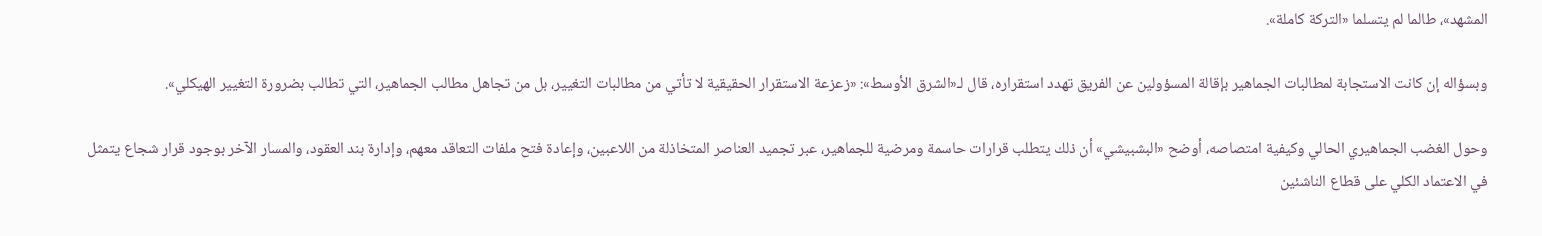المشهد»، طالما لم يتسلما «التركة كاملة».

وبسؤاله إن كانت الاستجابة لمطالبات الجماهير بإقالة المسؤولين عن الفريق تهدد استقراره، قال لـ«الشرق الأوسط»: «زعزعة الاستقرار الحقيقية لا تأتي من مطالبات التغيير، بل من تجاهل مطالب الجماهير، التي تطالب بضرورة التغيير الهيكلي».

وحول الغضب الجماهيري الحالي وكيفية امتصاصه، أوضح «البشبيشي» أن ذلك يتطلب قرارات حاسمة ومرضية للجماهير، عبر تجميد العناصر المتخاذلة من اللاعبين، وإعادة فتح ملفات التعاقد معهم، وإدارة بند العقود، والمسار الآخر بوجود قرار شجاع يتمثل في الاعتماد الكلي على قطاع الناشئين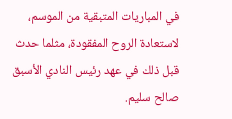في المباريات المتبقية من الموسم، لاستعادة الروح المفقودة، مثلما حدث قبل ذلك في عهد رئيس النادي الأسبق صالح سليم.